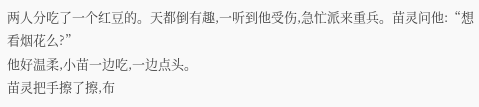两人分吃了一个红豆的。天都倒有趣,一听到他受伤,急忙派来重兵。苗灵问他:“想看烟花么?”
他好温柔,小苗一边吃,一边点头。
苗灵把手擦了擦,布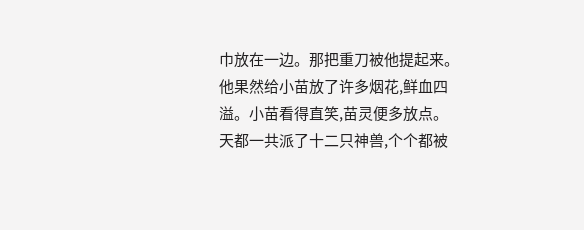巾放在一边。那把重刀被他提起来。
他果然给小苗放了许多烟花,鲜血四溢。小苗看得直笑,苗灵便多放点。
天都一共派了十二只神兽,个个都被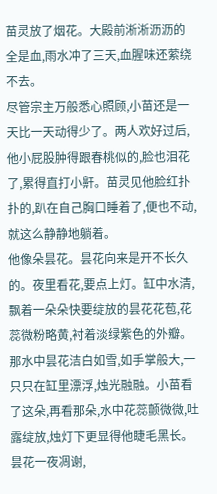苗灵放了烟花。大殿前淅淅沥沥的全是血,雨水冲了三天,血腥味还萦绕不去。
尽管宗主万般悉心照顾,小苗还是一天比一天动得少了。两人欢好过后,他小屁股肿得跟春桃似的,脸也泪花了,累得直打小鼾。苗灵见他脸红扑扑的,趴在自己胸口睡着了,便也不动,就这么静静地躺着。
他像朵昙花。昙花向来是开不长久的。夜里看花,要点上灯。缸中水清,飘着一朵朵快要绽放的昙花花苞,花蕊微粉略黄,衬着淡绿紫色的外瓣。
那水中昙花洁白如雪,如手掌般大,一只只在缸里漂浮,烛光融融。小苗看了这朵,再看那朵,水中花蕊颤微微,吐露绽放,烛灯下更显得他睫毛黑长。
昙花一夜凋谢,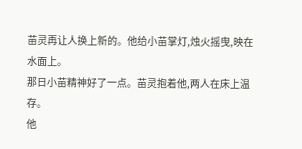苗灵再让人换上新的。他给小苗掌灯,烛火摇曳,映在水面上。
那日小苗精神好了一点。苗灵抱着他,两人在床上温存。
他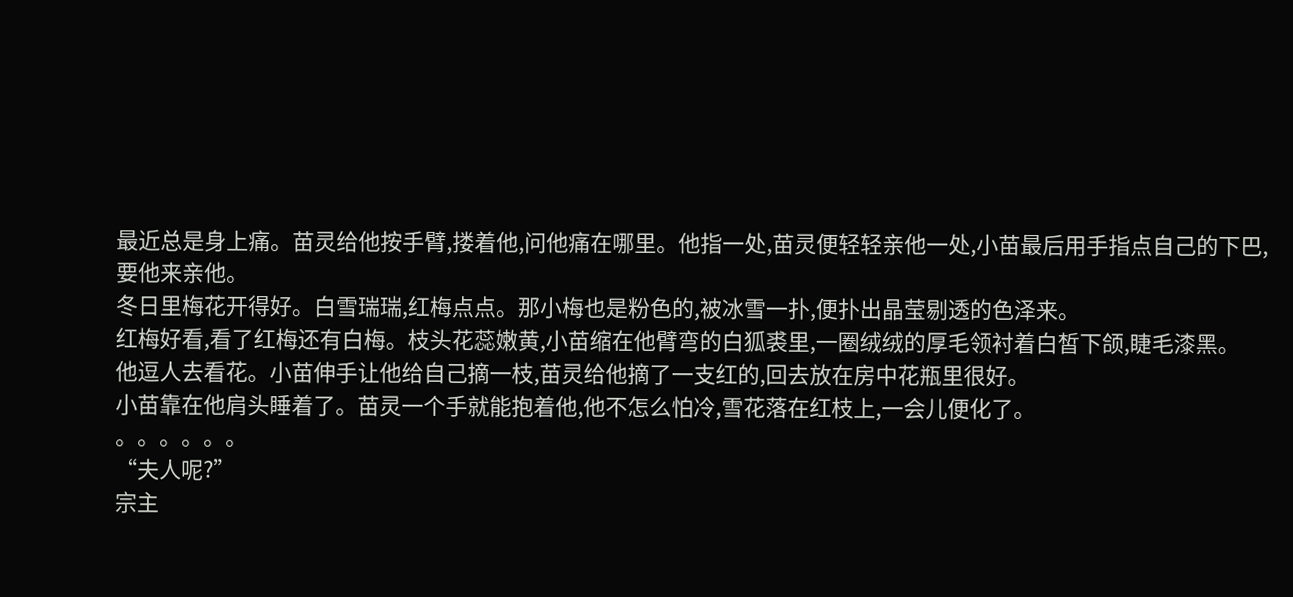最近总是身上痛。苗灵给他按手臂,搂着他,问他痛在哪里。他指一处,苗灵便轻轻亲他一处,小苗最后用手指点自己的下巴,要他来亲他。
冬日里梅花开得好。白雪瑞瑞,红梅点点。那小梅也是粉色的,被冰雪一扑,便扑出晶莹剔透的色泽来。
红梅好看,看了红梅还有白梅。枝头花蕊嫩黄,小苗缩在他臂弯的白狐裘里,一圈绒绒的厚毛领衬着白皙下颌,睫毛漆黑。
他逗人去看花。小苗伸手让他给自己摘一枝,苗灵给他摘了一支红的,回去放在房中花瓶里很好。
小苗靠在他肩头睡着了。苗灵一个手就能抱着他,他不怎么怕冷,雪花落在红枝上,一会儿便化了。
。。。。。。
“夫人呢?”
宗主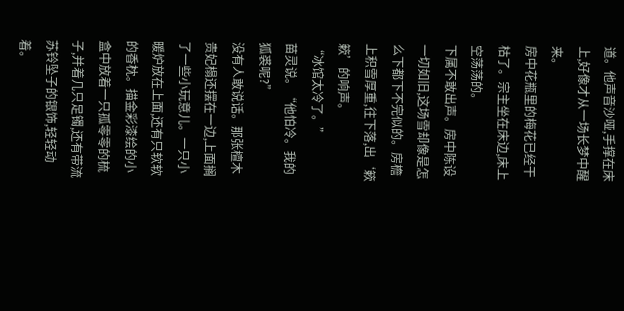道。他声音沙哑,手撑在床上,好像才从一场长梦中醒来。
房中花瓶里的梅花已经干枯了。宗主坐在床边,床上空荡荡的。
下属不敢出声。房中陈设一切如旧,这场雪却像是怎么下都下不完似的。房檐上积雪厚重,往下落,出‘簌簌’的响声。
“冰馆太冷了。”
苗灵说。“他怕冷。我的狐裘呢?”
没有人敢说话。那张檀木贵妃榻还摆在一边,上面搁了一些小玩意儿。一只小暖炉放在上面,还有只软软的香枕。描金彩漆绘的小盒中放着一只孤零零的梳子,并着几只足镯,还有带流苏铃坠子的银饰,轻轻动着。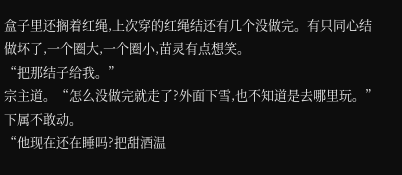盒子里还搁着红绳,上次穿的红绳结还有几个没做完。有只同心结做坏了,一个圈大,一个圈小,苗灵有点想笑。
“把那结子给我。”
宗主道。“怎么没做完就走了?外面下雪,也不知道是去哪里玩。”
下属不敢动。
“他现在还在睡吗?把甜酒温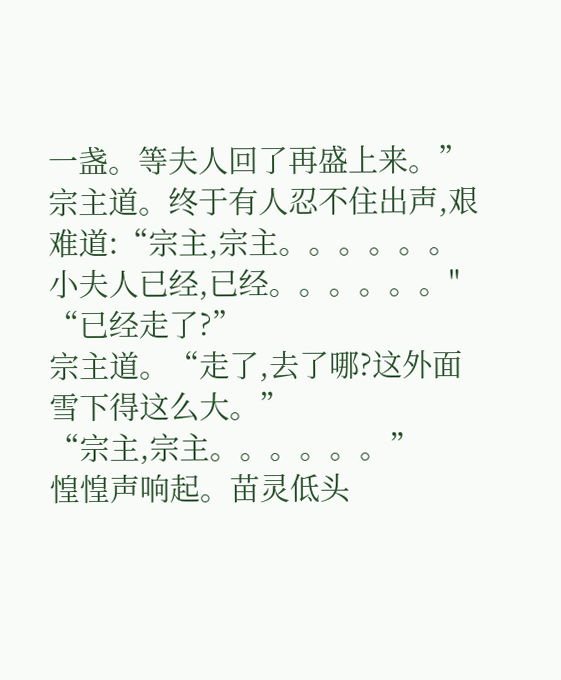一盏。等夫人回了再盛上来。”
宗主道。终于有人忍不住出声,艰难道:“宗主,宗主。。。。。。小夫人已经,已经。。。。。。"
“已经走了?”
宗主道。“走了,去了哪?这外面雪下得这么大。”
“宗主,宗主。。。。。。”
惶惶声响起。苗灵低头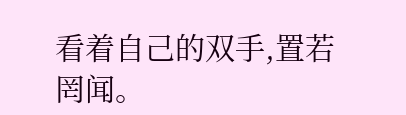看着自己的双手,置若罔闻。